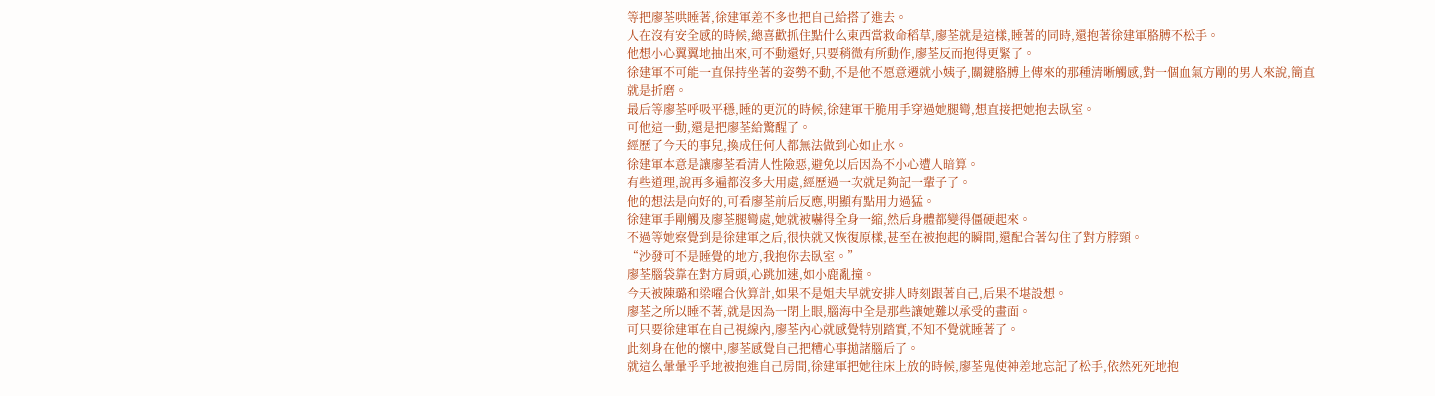等把廖荃哄睡著,徐建軍差不多也把自己給搭了進去。
人在沒有安全感的時候,總喜歡抓住點什么東西當救命稻草,廖荃就是這樣,睡著的同時,還抱著徐建軍胳膊不松手。
他想小心翼翼地抽出來,可不動還好,只要稍微有所動作,廖荃反而抱得更緊了。
徐建軍不可能一直保持坐著的姿勢不動,不是他不愿意遷就小姨子,關鍵胳膊上傳來的那種清晰觸感,對一個血氣方剛的男人來說,簡直就是折磨。
最后等廖荃呼吸平穩,睡的更沉的時候,徐建軍干脆用手穿過她腿彎,想直接把她抱去臥室。
可他這一動,還是把廖荃給驚醒了。
經歷了今天的事兒,換成任何人都無法做到心如止水。
徐建軍本意是讓廖荃看清人性險惡,避免以后因為不小心遭人暗算。
有些道理,說再多遍都沒多大用處,經歷過一次就足夠記一輩子了。
他的想法是向好的,可看廖荃前后反應,明顯有點用力過猛。
徐建軍手剛觸及廖荃腿彎處,她就被嚇得全身一縮,然后身體都變得僵硬起來。
不過等她察覺到是徐建軍之后,很快就又恢復原樣,甚至在被抱起的瞬間,還配合著勾住了對方脖頸。
“沙發可不是睡覺的地方,我抱你去臥室。”
廖荃腦袋靠在對方肩頭,心跳加速,如小鹿亂撞。
今天被陳璐和梁曜合伙算計,如果不是姐夫早就安排人時刻跟著自己,后果不堪設想。
廖荃之所以睡不著,就是因為一閉上眼,腦海中全是那些讓她難以承受的畫面。
可只要徐建軍在自己視線內,廖荃內心就感覺特別踏實,不知不覺就睡著了。
此刻身在他的懷中,廖荃感覺自己把糟心事拋諸腦后了。
就這么暈暈乎乎地被抱進自己房間,徐建軍把她往床上放的時候,廖荃鬼使神差地忘記了松手,依然死死地抱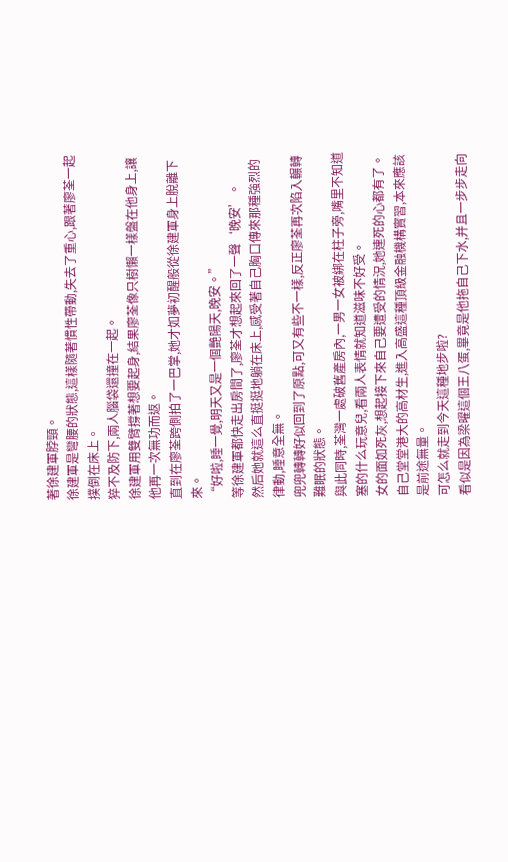著徐建軍脖頸。
徐建軍是彎腰的狀態,這樣隨著慣性帶動,失去了重心,跟著廖荃一起撲倒在床上。
猝不及防下,兩人腦袋還撞在一起。
徐建軍用雙臂撐著想要起身,結果廖荃像只樹懶一樣盤在他身上,讓他再一次無功而返。
直到在廖荃跨側拍了一巴掌,她才如夢初醒般從徐建軍身上脫離下來。
“好啦,睡一覺,明天又是一個艷陽天,晚安。”
等徐建軍都快走出房間了,廖荃才想起來回了一聲‘晚安’。
然后她就這么直挺挺地躺在床上,感受著自己胸口傳來那種強烈的律動,睡意全無。
兜兜轉轉好似回到了原點,可又有些不一樣,反正廖荃再次陷入輾轉難眠的狀態。
與此同時,荃灣一處破舊產房內,一男一女被綁在柱子旁,嘴里不知道塞的什么玩意兒,看兩人表情就知道滋味不好受。
女的面如死灰,想起接下來自己要遭受的情況,她連死的心都有了。
自己堂堂港大的高材生,進入高盛這種頂級金融機構實習,本來應該是前途無量。
可怎么就走到今天這種地步啦?
看似是因為梁曜這個王八蛋,畢竟是他拖自己下水,并且一步步走向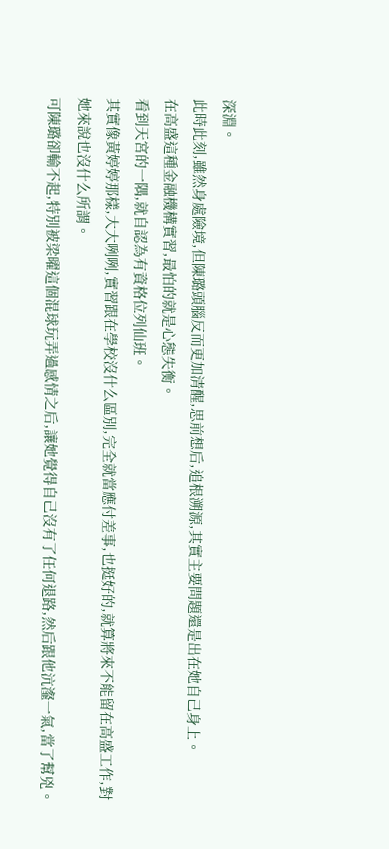深淵。
此時此刻,雖然身處險境,但陳璐頭腦反而更加清醒,思前想后,追根溯源,其實主要問題還是出在她自己身上。
在高盛這種金融機構實習,最怕的就是心態失衡。
看到天宮的一隅,就自認為有資格位列仙班。
其實像黃婷婷那樣,大大咧咧,實習跟在學校沒什么區別,完全就當應付差事,也挺好的,就算將來不能留在高盛工作,對她來說也沒什么所謂。
可陳璐卻輸不起,特別被梁曜這個混球玩弄過感情之后,讓她覺得自己沒有了任何退路,然后跟他沆瀣一氣,當了幫兇。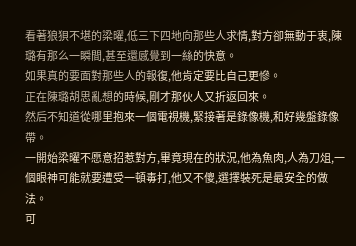看著狼狽不堪的梁曜,低三下四地向那些人求情,對方卻無動于衷,陳璐有那么一瞬間,甚至還感覺到一絲的快意。
如果真的要面對那些人的報復,他肯定要比自己更慘。
正在陳璐胡思亂想的時候,剛才那伙人又折返回來。
然后不知道從哪里抱來一個電視機,緊接著是錄像機,和好幾盤錄像帶。
一開始梁曜不愿意招惹對方,畢竟現在的狀況,他為魚肉,人為刀俎,一個眼神可能就要遭受一頓毒打,他又不傻,選擇裝死是最安全的做法。
可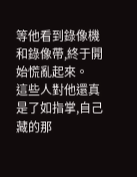等他看到錄像機和錄像帶,終于開始慌亂起來。
這些人對他還真是了如指掌,自己藏的那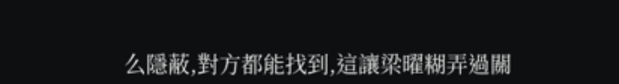么隱蔽,對方都能找到,這讓梁曜糊弄過關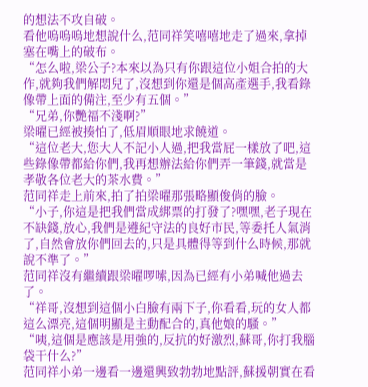的想法不攻自破。
看他嗚嗚嗚地想說什么,范同祥笑嘻嘻地走了過來,拿掉塞在嘴上的破布。
“怎么啦,梁公子?本來以為只有你跟這位小姐合拍的大作,就夠我們解悶兒了,沒想到你還是個高產選手,我看錄像帶上面的備注,至少有五個。”
“兄弟,你艷福不淺啊?”
梁曜已經被揍怕了,低眉順眼地求饒道。
“這位老大,您大人不記小人過,把我當屁一樣放了吧,這些錄像帶都給你們,我再想辦法給你們弄一筆錢,就當是孝敬各位老大的茶水費。”
范同祥走上前來,拍了拍梁曜那張略顯俊俏的臉。
“小子,你這是把我們當成綁票的打發了?嘿嘿,老子現在不缺錢,放心,我們是遵紀守法的良好市民,等委托人氣消了,自然會放你們回去的,只是具體得等到什么時候,那就說不準了。”
范同祥沒有繼續跟梁曜啰嗦,因為已經有小弟喊他過去了。
“祥哥,沒想到這個小白臉有兩下子,你看看,玩的女人都這么漂亮,這個明顯是主動配合的,真他娘的騷。”
“咦,這個是應該是用強的,反抗的好激烈,蘇哥,你打我腦袋干什么?”
范同祥小弟一邊看一邊還興致勃勃地點評,蘇援朝實在看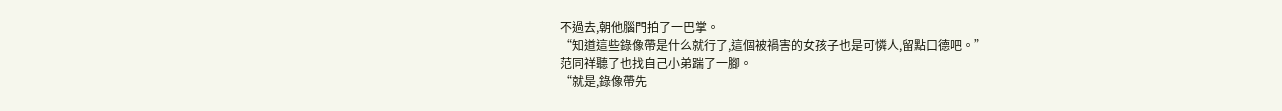不過去,朝他腦門拍了一巴掌。
“知道這些錄像帶是什么就行了,這個被禍害的女孩子也是可憐人,留點口德吧。”
范同祥聽了也找自己小弟踹了一腳。
“就是,錄像帶先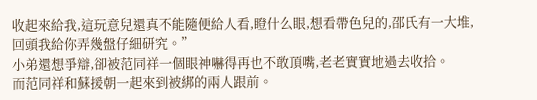收起來給我,這玩意兒還真不能隨便給人看,瞪什么眼,想看帶色兒的,邵氏有一大堆,回頭我給你弄幾盤仔細研究。”
小弟還想爭辯,卻被范同祥一個眼神嚇得再也不敢頂嘴,老老實實地過去收拾。
而范同祥和蘇援朝一起來到被綁的兩人跟前。